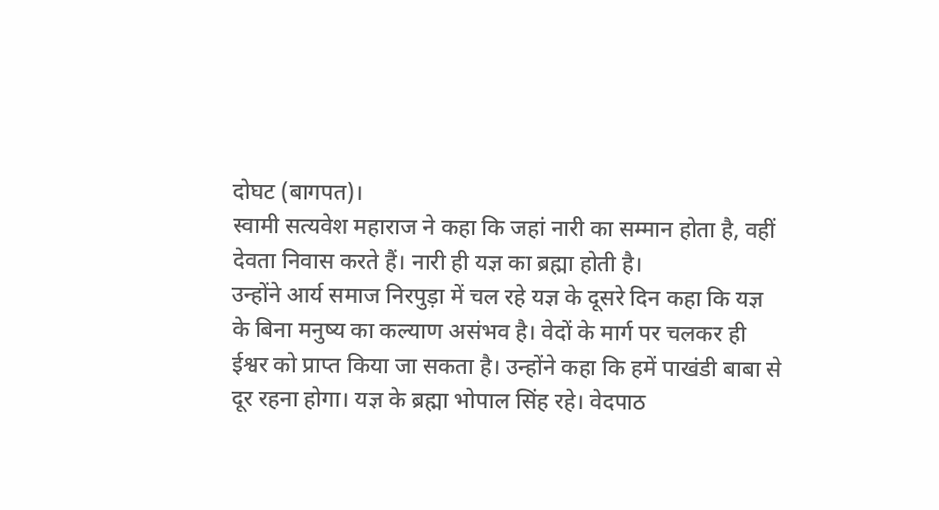दोघट (बागपत)।
स्वामी सत्यवेश महाराज ने कहा कि जहां नारी का सम्मान होता है, वहीं देवता निवास करते हैं। नारी ही यज्ञ का ब्रह्मा होती है।
उन्होंने आर्य समाज निरपुड़ा में चल रहे यज्ञ के दूसरे दिन कहा कि यज्ञ के बिना मनुष्य का कल्याण असंभव है। वेदों के मार्ग पर चलकर ही ईश्वर को प्राप्त किया जा सकता है। उन्होंने कहा कि हमें पाखंडी बाबा से दूर रहना होगा। यज्ञ के ब्रह्मा भोपाल सिंह रहे। वेदपाठ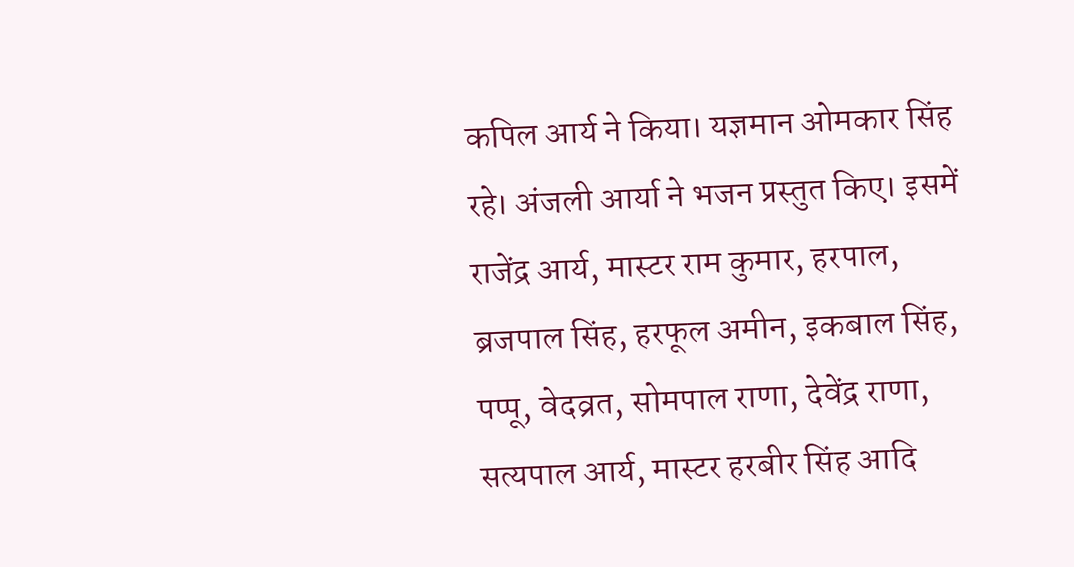कपिल आर्य ने किया। यज्ञमान ओमकार सिंह रहे। अंजली आर्या ने भजन प्रस्तुत किए। इसमें राजेंद्र आर्य, मास्टर राम कुमार, हरपाल, ब्रजपाल सिंह, हरफूल अमीन, इकबाल सिंह, पप्पू, वेदव्रत, सोमपाल राणा, देवेंद्र राणा, सत्यपाल आर्य, मास्टर हरबीर सिंह आदि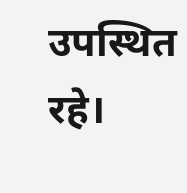उपस्थित रहे।